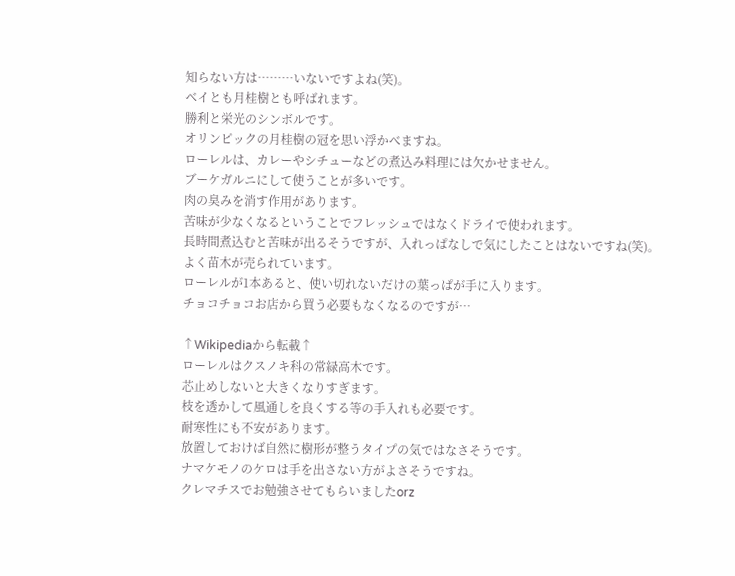知らない方は………いないですよね(笑)。
ベイとも月桂樹とも呼ばれます。
勝利と栄光のシンボルです。
オリンピックの月桂樹の冠を思い浮かべますね。
ローレルは、カレーやシチューなどの煮込み料理には欠かせません。
ブーケガルニにして使うことが多いです。
肉の臭みを消す作用があります。
苦味が少なくなるということでフレッシュではなくドライで使われます。
長時間煮込むと苦味が出るそうですが、入れっぱなしで気にしたことはないですね(笑)。
よく苗木が売られています。
ローレルが1本あると、使い切れないだけの葉っぱが手に入ります。
チョコチョコお店から買う必要もなくなるのですが…

↑Wikipediaから転載↑
ローレルはクスノキ科の常緑高木です。
芯止めしないと大きくなりすぎます。
枝を透かして風通しを良くする等の手入れも必要です。
耐寒性にも不安があります。
放置しておけば自然に樹形が整うタイプの気ではなさそうです。
ナマケモノのケロは手を出さない方がよさそうですね。
クレマチスでお勉強させてもらいましたorz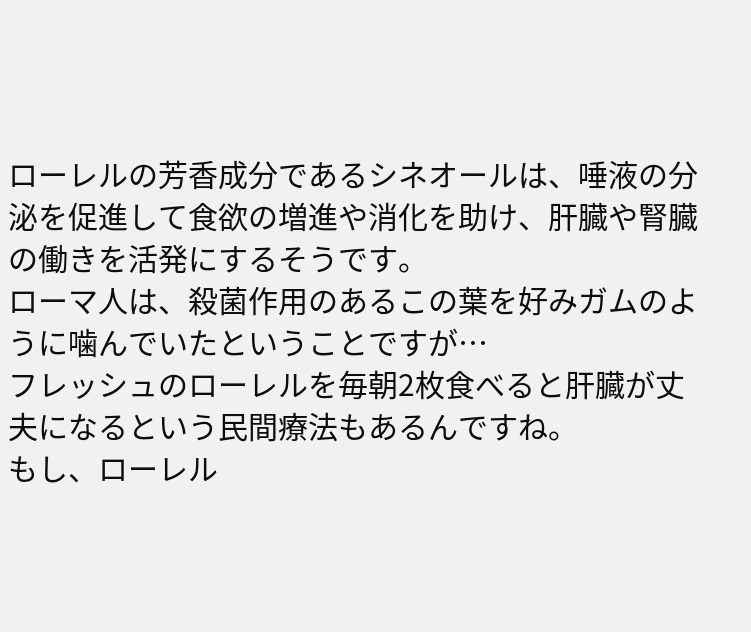ローレルの芳香成分であるシネオールは、唾液の分泌を促進して食欲の増進や消化を助け、肝臓や腎臓の働きを活発にするそうです。
ローマ人は、殺菌作用のあるこの葉を好みガムのように噛んでいたということですが…
フレッシュのローレルを毎朝2枚食べると肝臓が丈夫になるという民間療法もあるんですね。
もし、ローレル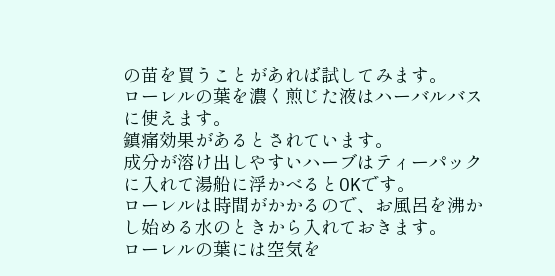の苗を買うことがあれば試してみます。
ローレルの葉を濃く煎じた液はハーバルバスに使えます。
鎮痛効果があるとされています。
成分が溶け出しやすいハーブはティーパックに入れて湯船に浮かべるとOKです。
ローレルは時間がかかるので、お風呂を沸かし始める水のときから入れておきます。
ローレルの葉には空気を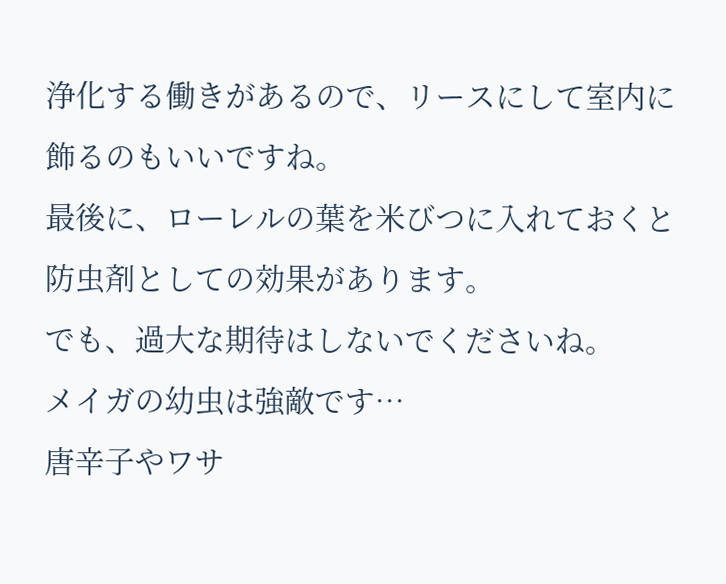浄化する働きがあるので、リースにして室内に飾るのもいいですね。
最後に、ローレルの葉を米びつに入れておくと防虫剤としての効果があります。
でも、過大な期待はしないでくださいね。
メイガの幼虫は強敵です…
唐辛子やワサ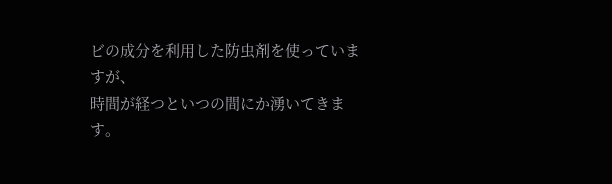ビの成分を利用した防虫剤を使っていますが、
時間が経つといつの間にか湧いてきます。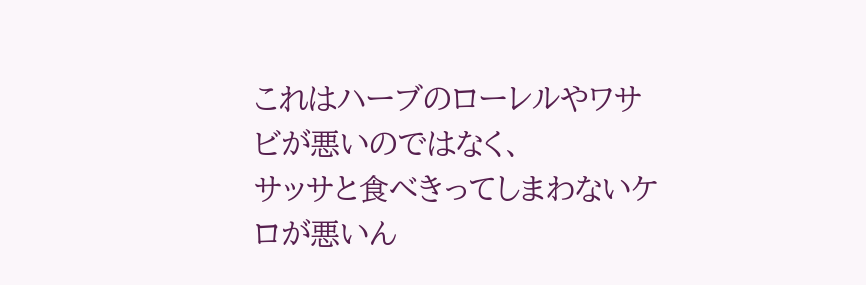これはハーブのローレルやワサビが悪いのではなく、
サッサと食べきってしまわないケロが悪いん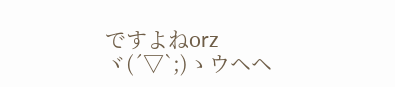ですよねorz
ヾ(´▽`;)ゝウヘヘ